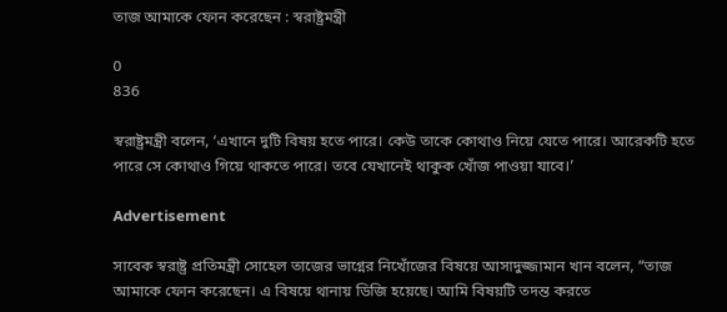তাজ আমাকে ফোন করেছেন : স্বরাষ্ট্রমন্ত্রী

0
836

স্বরাষ্ট্রমন্ত্রী বলেন, ‘এখানে দুটি বিষয় হতে পারে। কেউ তাকে কোথাও নিয়ে যেতে পারে। আরেকটি হতে পারে সে কোথাও গিয়ে থাকতে পারে। তবে যেখানেই থাকুক খোঁজ পাওয়া যাবে।’

Advertisement

সাবেক স্বরাষ্ট্র প্রতিমন্ত্রী সোহেল তাজের ভাগ্নের নিখোঁজের বিষয়ে আসাদুজ্জামান খান বলেন, “তাজ আমাকে ফোন করেছেন। এ বিষয়ে থানায় ডিজি হয়েছে। আমি বিষয়টি তদন্ত করতে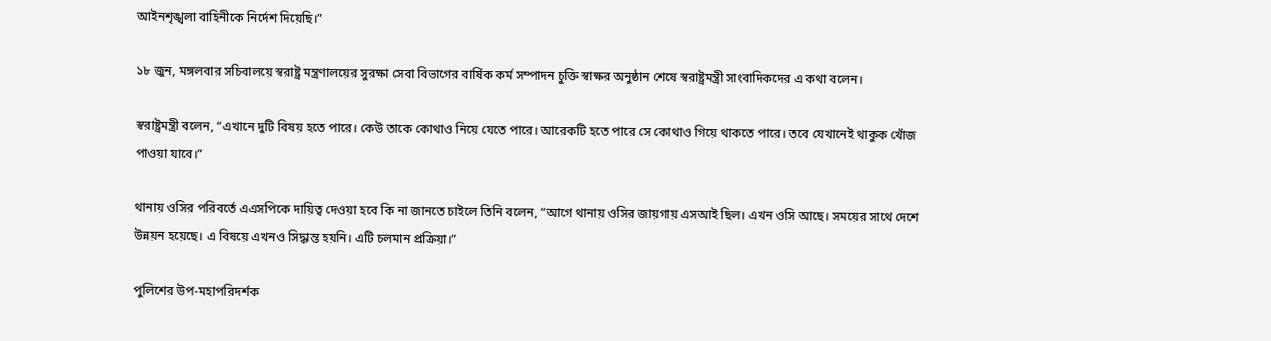আইনশৃঙ্খলা বাহিনীকে নির্দেশ দিয়েছি।”

১৮ জুন, মঙ্গলবার সচিবালয়ে স্বরাষ্ট্র মন্ত্রণালয়ের সুরক্ষা সেবা বিভাগের বার্ষিক কর্ম সম্পাদন চুক্তি স্বাক্ষর অনুষ্ঠান শেষে স্বরাষ্ট্রমন্ত্রী সাংবাদিকদের এ কথা বলেন।

স্বরাষ্ট্রমন্ত্রী বলেন, “এখানে দুটি বিষয় হতে পারে। কেউ তাকে কোথাও নিয়ে যেতে পারে। আরেকটি হতে পারে সে কোথাও গিয়ে থাকতে পারে। তবে যেখানেই থাকুক খোঁজ পাওয়া যাবে।”

থানায় ওসির পরিবর্তে এএসপিকে দায়িত্ব দেওয়া হবে কি না জানতে চাইলে তিনি বলেন, “আগে থানায় ওসির জায়গায় এসআই ছিল। এখন ওসি আছে। সময়ের সাথে দেশে উন্নয়ন হয়েছে। এ বিষয়ে এখনও সিদ্ধান্ত হয়নি। এটি চলমান প্রক্রিয়া।”

পুলিশের উপ-মহাপরিদর্শক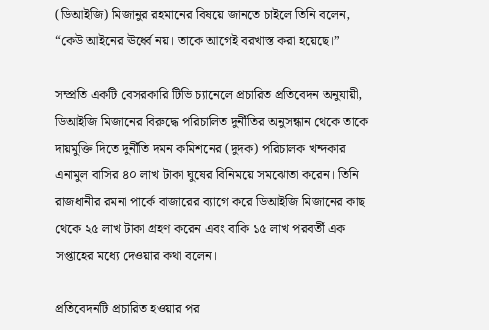(ডিআইজি) মিজানুর রহমানের বিষয়ে জানতে চাইলে তিনি বলেন, “কেউ আইনের ঊর্ধ্বে নয়। তাকে আগেই বরখাস্ত করা হয়েছে।”

সম্প্রতি একটি বেসরকারি টিভি চ্যানেলে প্রচারিত প্রতিবেদন অনুযায়ী, ডিআইজি মিজানের বিরুদ্ধে পরিচালিত দুর্নীতির অনুসন্ধান থেকে তাকে দায়মুক্তি দিতে দুর্নীতি দমন কমিশনের (দুদক) পরিচালক খন্দকার এনামুল বাসির ৪০ লাখ টাকা ঘুষের বিনিময়ে সমঝোতা করেন। তিনি রাজধানীর রমনা পার্কে বাজারের ব্যাগে করে ডিআইজি মিজানের কাছ থেকে ২৫ লাখ টাকা গ্রহণ করেন এবং বাকি ১৫ লাখ পরবর্তী এক সপ্তাহের মধ্যে দেওয়ার কথা বলেন।

প্রতিবেদনটি প্রচারিত হওয়ার পর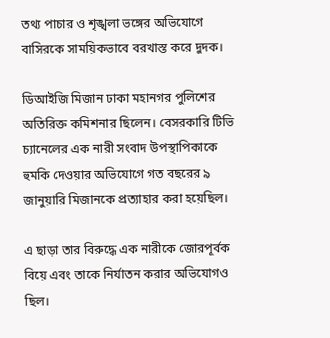তথ্য পাচার ও শৃঙ্খলা ভঙ্গের অভিযোগে বাসিরকে সাময়িকভাবে বরখাস্ত করে দুদক।

ডিআইজি মিজান ঢাকা মহানগর পুলিশের অতিরিক্ত কমিশনার ছিলেন। বেসরকারি টিভি চ্যানেলের এক নারী সংবাদ উপস্থাপিকাকে হুমকি দেওয়ার অভিযোগে গত বছরের ৯ জানুয়ারি মিজানকে প্রত্যাহার করা হয়েছিল।

এ ছাড়া তার বিরুদ্ধে এক নারীকে জোরপূর্বক বিয়ে এবং তাকে নির্যাতন করার অভিযোগও ছিল।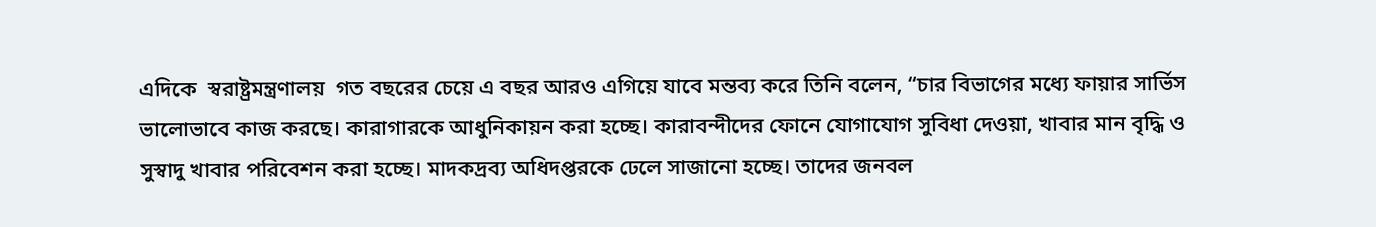এদিকে  স্বরাষ্ট্রমন্ত্রণালয়  গত বছরের চেয়ে এ বছর আরও এগিয়ে যাবে মন্তব্য করে তিনি বলেন, “চার বিভাগের মধ্যে ফায়ার সার্ভিস ভালোভাবে কাজ করছে। কারাগারকে আধুনিকায়ন করা হচ্ছে। কারাবন্দীদের ফোনে যোগাযোগ সুবিধা দেওয়া, খাবার মান বৃদ্ধি ও সুস্বাদু খাবার পরিবেশন করা হচ্ছে। মাদকদ্রব্য অধিদপ্তরকে ঢেলে সাজানো হচ্ছে। তাদের জনবল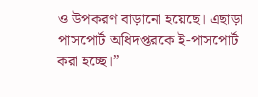ও উপকরণ বাড়ানো হয়েছে। এছাড়া পাসপোর্ট অধিদপ্তরকে ই-পাসপোর্ট করা হচ্ছে।”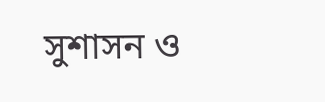সুশাসন ও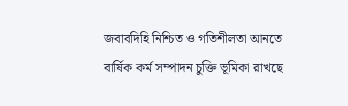জবাবদিহি নিশ্চিত ও গতিশীলতা আনতে বার্ষিক কর্ম সম্পাদন চুক্তি ভূমিকা রাখছে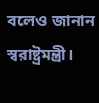বলেও জানান স্বরাষ্ট্রমন্ত্রী।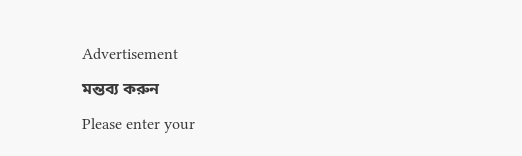Advertisement

মন্তব্য করুন

Please enter your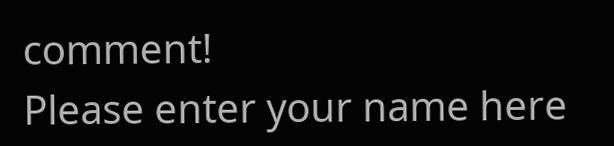comment!
Please enter your name here